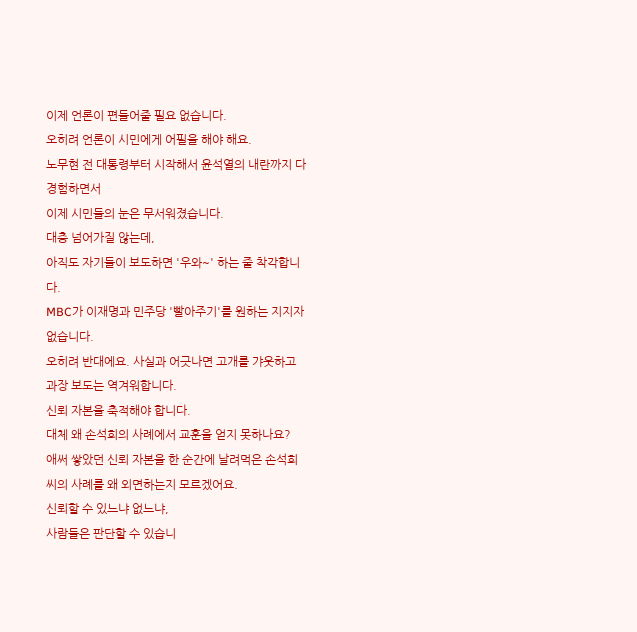이제 언론이 편들어줄 필요 없습니다.
오히려 언론이 시민에게 어필을 해야 해요.
노무현 전 대통령부터 시작해서 윤석열의 내란까지 다 경험하면서
이제 시민들의 눈은 무서워졌습니다.
대충 넘어가질 않는데,
아직도 자기들이 보도하면 '우와~' 하는 줄 착각합니다.
MBC가 이재명과 민주당 '빨아주기'를 원하는 지지자 없습니다.
오히려 반대에요. 사실과 어긋나면 고개를 갸웃하고 과장 보도는 역겨워합니다.
신뢰 자본을 축적해야 합니다.
대체 왜 손석희의 사례에서 교훈을 얻지 못하나요?
애써 쌓았던 신뢰 자본을 한 순간에 날려먹은 손석희 씨의 사례를 왜 외면하는지 모르겠어요.
신뢰할 수 있느냐 없느냐,
사람들은 판단할 수 있습니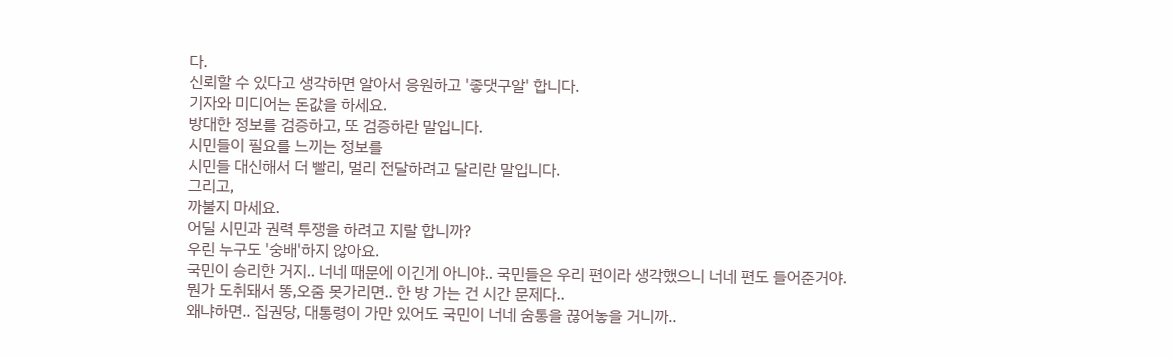다.
신뢰할 수 있다고 생각하면 알아서 응원하고 '좋댓구알' 합니다.
기자와 미디어는 돈값을 하세요.
방대한 정보를 검증하고, 또 검증하란 말입니다.
시민들이 필요를 느끼는 정보를
시민들 대신해서 더 빨리, 멀리 전달하려고 달리란 말입니다.
그리고,
까불지 마세요.
어딜 시민과 권력 투쟁을 하려고 지랄 합니까?
우린 누구도 '숭배'하지 않아요.
국민이 승리한 거지.. 너네 때문에 이긴게 아니야.. 국민들은 우리 편이라 생각했으니 너네 편도 들어준거야.
뭔가 도취돼서 똥,오줌 못가리면.. 한 방 가는 건 시간 문제다..
왜냐하면.. 집권당, 대통령이 가만 있어도 국민이 너네 숨통을 끊어놓을 거니까..